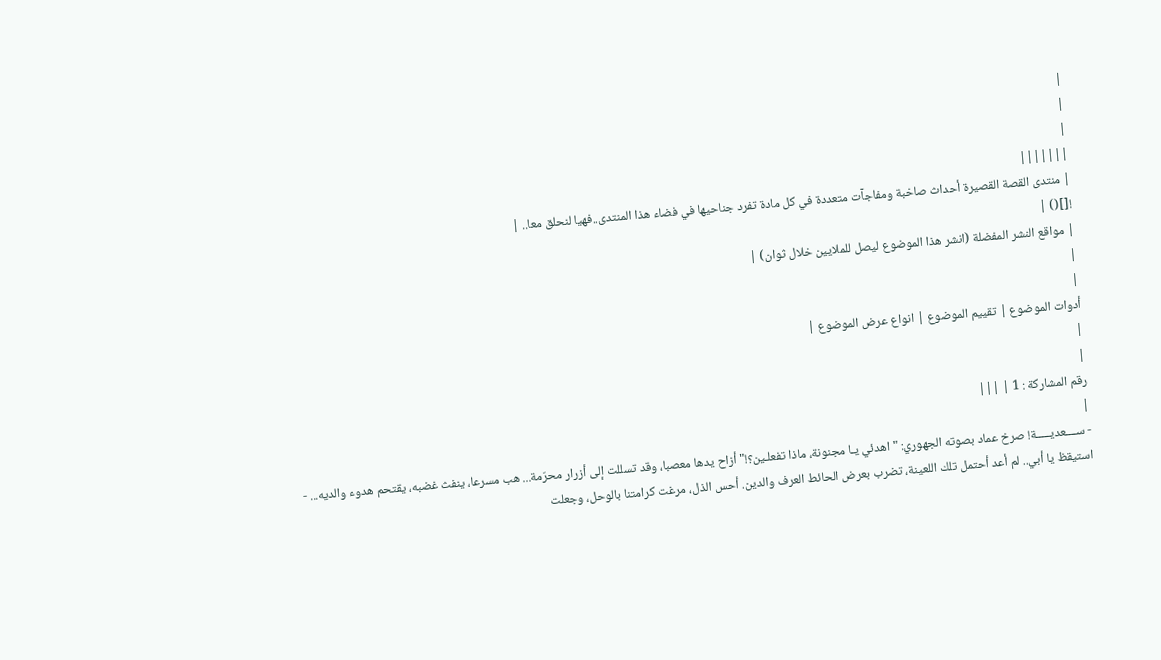|
|
|
|||||||
| منتدى القصة القصيرة أحداث صاخبة ومفاجآت متعددة في كل مادة تفرد جناحيها في فضاء هذا المنتدى..فهيا لنحلق معا.. |
![]() |
| مواقع النشر المفضلة (انشر هذا الموضوع ليصل للملايين خلال ثوان) |
|
|
أدوات الموضوع | تقييم الموضوع | انواع عرض الموضوع |
|
|
رقم المشاركة : 1 | |||
|
- ســــعديـــــة! صرخ عماد بصوته الجهوري: "اهدئي يـا مجنونة، ماذا تفعلـين؟!" أزاح يدها معصبا، وقد تسللت إلى أزرار محرّمة... هب مسرعا، ينفث غضبه، يقتحم هدوء والديه... - استيقظ يا أبي.. لم أعد أحتمل تلك اللعينة، تضرب بعرض الحائط العرف والدين. أحس الذل، مرغت كرامتنا بالوحل، وجعلت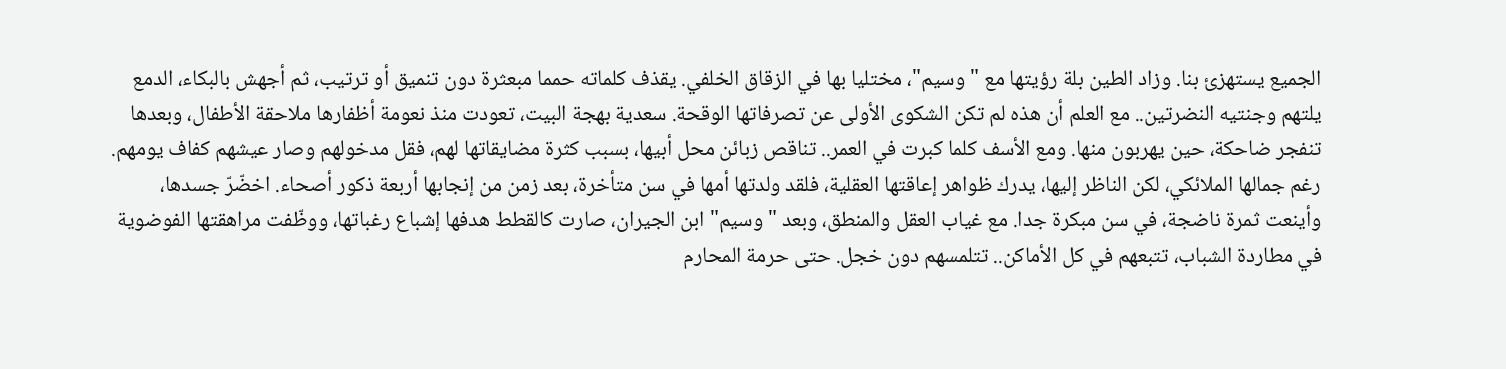الجميع يستهزئ بنا. وزاد الطين بلة رؤيتها مع "وسيم"، مختليا بها في الزقاق الخلفي. يقذف كلماته حمما مبعثرة دون تنميق أو ترتيب، ثم أجهش بالبكاء، الدمع يلتهم وجنتيه النضرتين.. مع العلم أن هذه لم تكن الشكوى الأولى عن تصرفاتها الوقحة. سعدية بهجة البيت، تعودت منذ نعومة أظفارها ملاحقة الأطفال، وبعدها تنفجر ضاحكة، حين يهربون منها. ومع الأسف كلما كبرت في العمر.. تناقص زبائن محل أبيها، بسبب كثرة مضايقاتها لهم، فقل مدخولهم وصار عيشهم كفاف يومهم. رغم جمالها الملائكي، لكن الناظر إليها، يدرك ظواهر إعاقتها العقلية، فلقد ولدتها أمها في سن متأخرة، بعد زمن من إنجابها أربعة ذكور أصحاء. اخضّرّ جسدها، وأينعت ثمرة ناضجة، في سن مبكرة جدا. مع غياب العقل والمنطق، وبعد "وسيم" ابن الجيران، صارت كالقطط هدفها إشباع رغباتها، ووظّفت مراهقتها الفوضوية في مطاردة الشباب، تتبعهم في كل الأماكن.. تتلمسهم دون خجل. حتى حرمة المحارم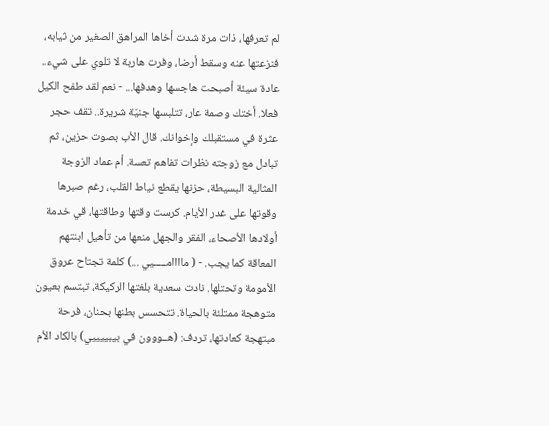لم تعرفها، ذات مرة شدت أخاها المراهق الصغير من ثيابه، فنزعتها عنه وسقط أرضا، وفرت هاربة لا تلوي على شيء.. عادة سيئة أصبحت هاجسها وهدفها... - نعم لقد طفح الكيل فعلا. أختك وصمة عار، تتلبسها جنيّة شريرة.. تقف حجر عثرة في مستقبلك وإخوانك. قال الأب بصوت حزين، ثم تبادل مع زوجته نظرات تفاهم تعسة. أم عماد الزوجة المثالية البسيطة، حزنها يقطع نياط القلب، رغم صبرها وقوتها على غدر الأيام. كرست وقتها وطاقتها، قي خدمة أولادها الأصحاء، الفقر والجهل منعها من تأهيل ابنتهم المعاقة كما يجب. - ( ماااامـــــيي ...) كلمة تجتاح عروق الأمومة وتحتلها. نادت سعدية بلغتها الركيكة، تبتسم بعيون متوهجة ممتلئة بالحياة. تتحسس بطنها بحنان، فرحة مبتهجة كعادتها، تردف: (هــووون في بيبييييي) بالكاد الأم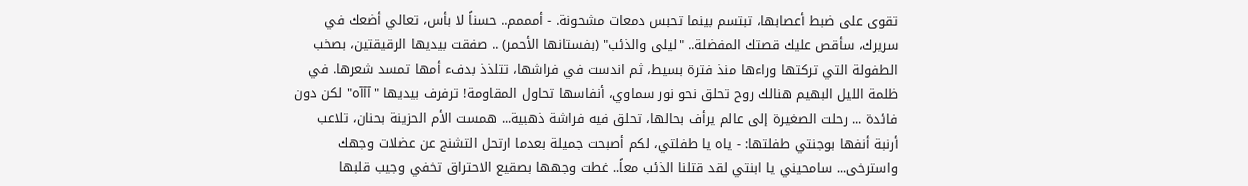تقوى على ضبط أعصابها، تبتسم بينما تحبس دمعات مشحونة. - أمممم.. حسناً لا بأس، تعالي أضعك في سريرك، سأقص عليك قصتك المفضلة.. "ليلى والذئب" (بفستانها الأحمر) .. صفقت بيديها الرقيقتين، بصخب الطفولة التي تركتها وراءها منذ فترة بسيط، ثم اندست في فراشها، تتلذذ بدفء أمها تمسد شعرها. في ظلمة الليل البهيم هنالك روح تحلق نحو نور سماوي، أنفاسها تحاول المقاومة! ترفرف بيديها "آآآه" لكن دون فائدة ... رحلت الصغيرة إلى عالم يرأف بحالها، تحلق فيه فراشة ذهبية... همست الأم الحزينة بحنان، تلاعب أرنبة أنفها بوجنتي طفلتها: - ياه يا طفلتي، لكم أصبحت جميلة بعدما ارتحل التشنج عن عضلات وجهك واسترخى... سامحيني يا ابنتي لقد قتلنا الذئب معاً.. غطت وجهها بصقيع الاحتراق تخفي وجيب قلبها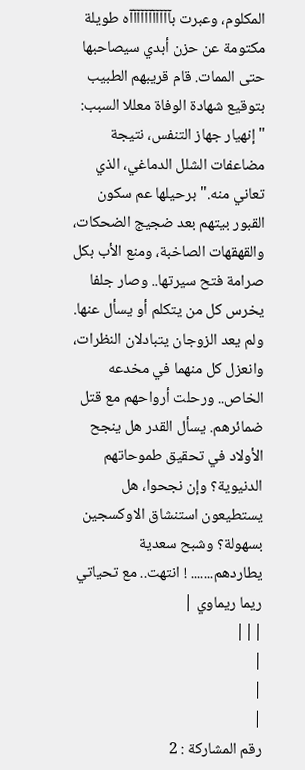المكلوم، وعبرت بآآآآآآآآآآآه طويلة مكتومة عن حزن أبدي سيصاحبها حتى الممات. قام قريبهم الطبيب بتوقيع شهادة الوفاة معللا السبب: "إنهيار جهاز التنفس، نتيجة مضاعفات الشلل الدماغي، الذي تعاني منه." برحيلها عم سكون القبور بيتهم بعد ضجيج الضحكات، والقهقهات الصاخبة، ومنع الأب بكل صرامة فتح سيرتها.. وصار جلفا يخرس كل من يتكلم أو يسأل عنها. ولم يعد الزوجان يتبادلان النظرات، وانعزل كل منهما في مخدعه الخاص.. ورحلت أرواحهم مع قتل ضمائرهم. يسأل القدر هل ينجح الأولاد في تحقيق طموحاتهم الدنيوية؟ وإن نجحوا، هل يستطيعون استنشاق الاوكسجين بسهولة؟ وشبح سعدية يطاردهم....... ! انتهت.. مع تحياتي ريما ريماوي |
|||
|
|
|
رقم المشاركة : 2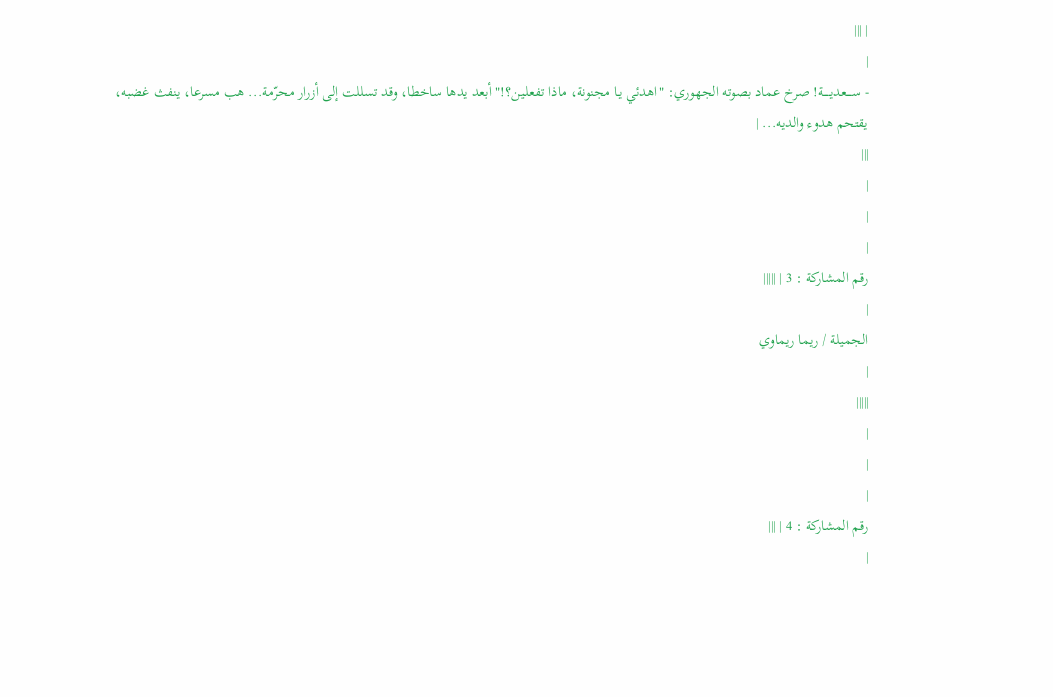| |||
|
- ســــعديـــــة! صرخ عماد بصوته الجهوري: "اهدئي يـا مجنونة، ماذا تفعلـين؟!" أبعد يدها ساخطا، وقد تسللت إلى أزرار محرّمة... هب مسرعا، ينفث غضبه، يقتحم هدوء والديه... |
|||
|
|
|
رقم المشاركة : 3 | |||||
|
الجميلة / ريما ريماوي
|
|||||
|
|
|
رقم المشاركة : 4 | |||
|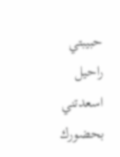حبيبتي راحيل اسعدتني بحضورك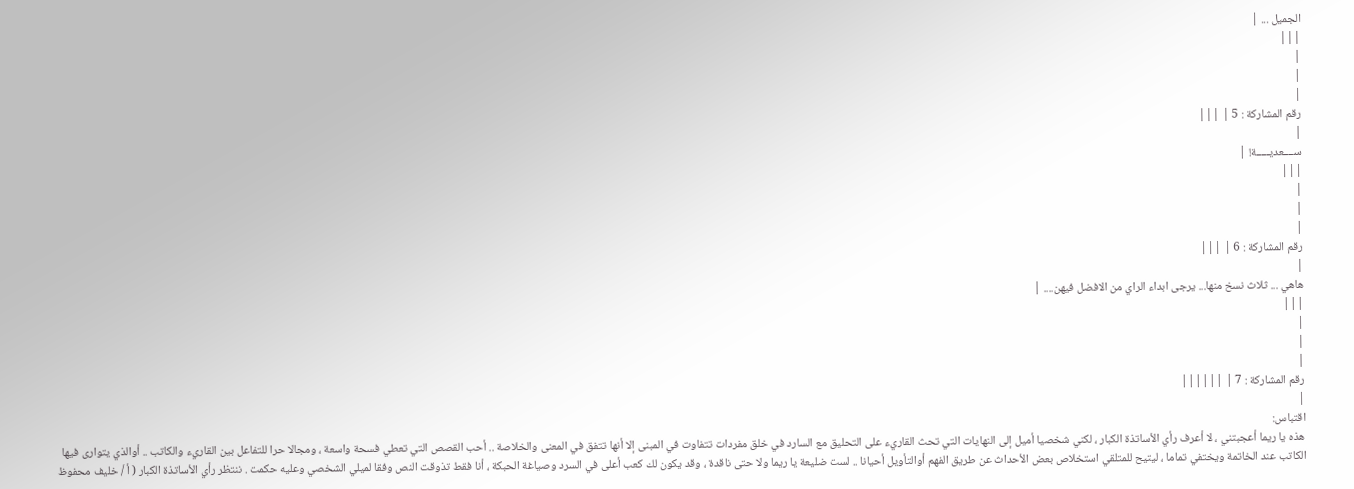الجميل ... |
|||
|
|
|
رقم المشاركة : 5 | |||
|
ســــعديـــــة! |
|||
|
|
|
رقم المشاركة : 6 | |||
|
هاهي ... ثلاث نسخ منها... يرجى ابداء الراي من الافضل فيهن.... |
|||
|
|
|
رقم المشاركة : 7 | ||||||
|
اقتباس:
هذه يا ريما أعجبتني ، لا أعرف رأي الأساتذة الكبار ، لكني شخصيا أميل إلى النهايات التي تحث القاريء على التحليق مع السارد في خلق مفردات تتفاوت في المبنى إلا أنها تتفق في المعنى والخلاصة .. أحب القصص التي تعطي فسحة واسعة ، ومجالا حرا للتفاعل بين القاريء والكاتب .. أوالذي يتوارى فيها الكاتب عند الخاتمة ويختفي تماما ، ليتيح للمتلقي استخلاص بعض الأحداث عن طريق الفهم أوالتأويل أحيانا .. لست ضليعة يا ريما ولا حتى ناقدة ، وقد يكون لك كعب أعلى في السرد وصياغة الحبكة ، أنا فقط تذوقت النص وفقا لميلي الشخصي وعليه حكمت . ننتظر رأي الأساتذة الكبار ( أ / خليف محفوظ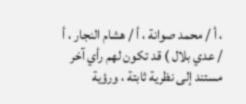، أ / محمد صوانة ، أ / هشام النجار ، أ / عدي بلال ) قد تكون لهم رأي آخر مستند إلى نظرية ثابتة ، ورؤية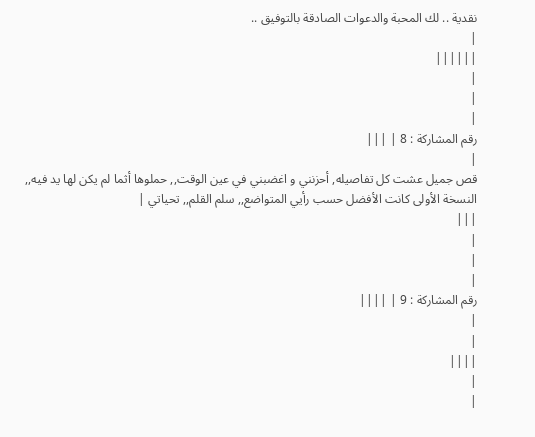نقدية .. لك المحبة والدعوات الصادقة بالتوفيق ..
|
||||||
|
|
|
رقم المشاركة : 8 | |||
|
قص جميل عشت كل تفاصيله, أحزنني و اغضبني في عين الوقت,, حملوها أثما لم يكن لها يد فيه,, النسخة الأولى كانت الأفضل حسب رأيي المتواضع,, سلم القلم,, تحياتي |
|||
|
|
|
رقم المشاركة : 9 | ||||
|
|
||||
|
|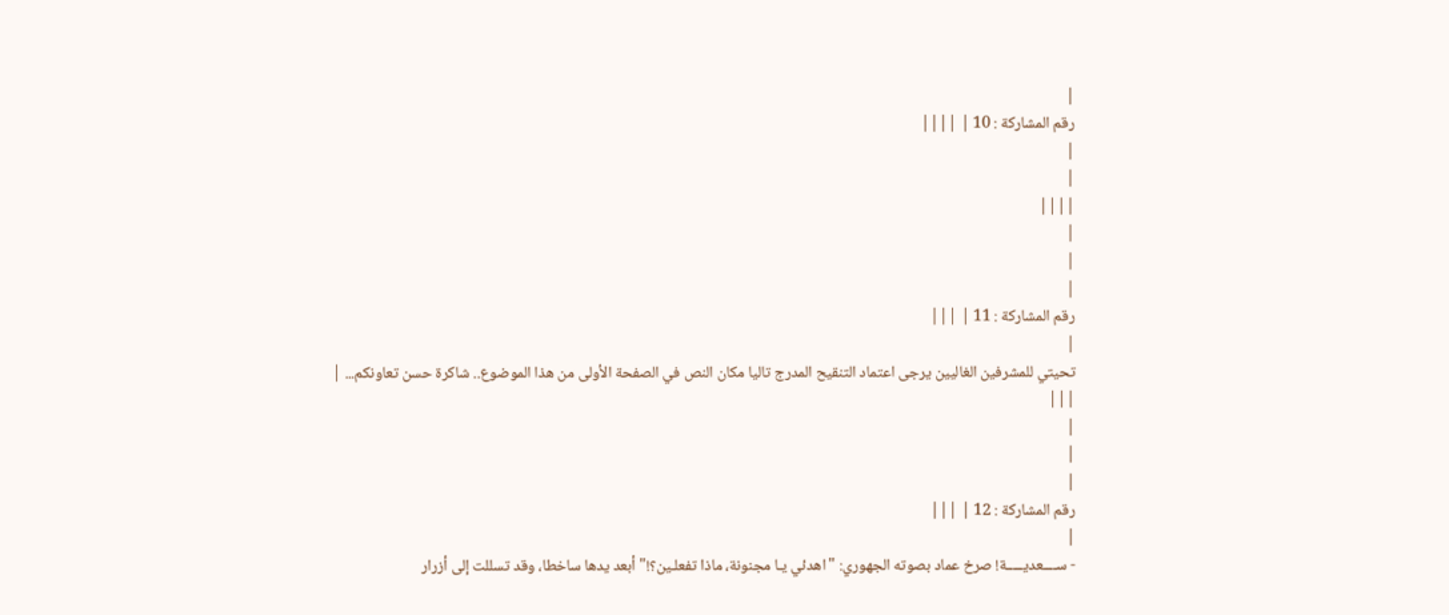|
رقم المشاركة : 10 | ||||
|
|
||||
|
|
|
رقم المشاركة : 11 | |||
|
تحيتي للمشرفين الغاليين يرجى اعتماد التنقيح المدرج تاليا مكان النص في الصفحة الأولى من هذا الموضوع.. شاكرة حسن تعاونكم... |
|||
|
|
|
رقم المشاركة : 12 | |||
|
- ســــعديـــــة! صرخ عماد بصوته الجهوري: "اهدئي يـا مجنونة، ماذا تفعلـين؟!" أبعد يدها ساخطا، وقد تسللت إلى أزرار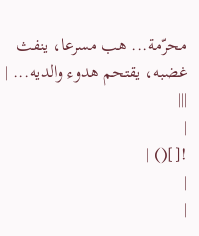محرّمة... هب مسرعا، ينفث غضبه، يقتحم هدوء والديه... |
|||
|
![]() |
|
|